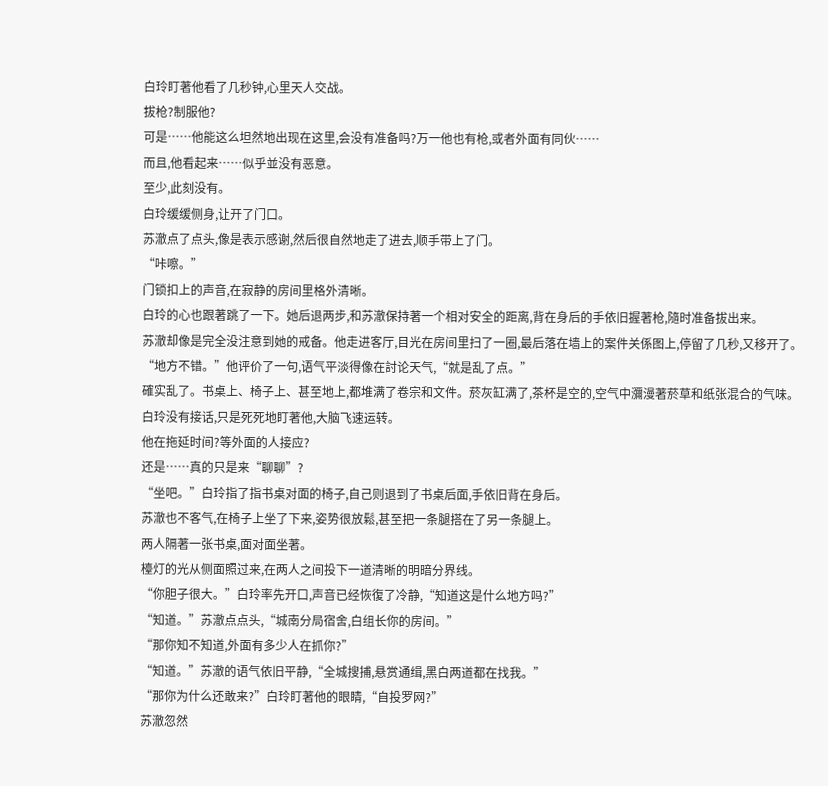白玲盯著他看了几秒钟,心里天人交战。
拔枪?制服他?
可是……他能这么坦然地出现在这里,会没有准备吗?万一他也有枪,或者外面有同伙……
而且,他看起来……似乎並没有恶意。
至少,此刻没有。
白玲缓缓侧身,让开了门口。
苏澈点了点头,像是表示感谢,然后很自然地走了进去,顺手带上了门。
“咔嚓。”
门锁扣上的声音,在寂静的房间里格外清晰。
白玲的心也跟著跳了一下。她后退两步,和苏澈保持著一个相对安全的距离,背在身后的手依旧握著枪,隨时准备拔出来。
苏澈却像是完全没注意到她的戒备。他走进客厅,目光在房间里扫了一圈,最后落在墙上的案件关係图上,停留了几秒,又移开了。
“地方不错。”他评价了一句,语气平淡得像在討论天气,“就是乱了点。”
確实乱了。书桌上、椅子上、甚至地上,都堆满了卷宗和文件。菸灰缸满了,茶杯是空的,空气中瀰漫著菸草和纸张混合的气味。
白玲没有接话,只是死死地盯著他,大脑飞速运转。
他在拖延时间?等外面的人接应?
还是……真的只是来“聊聊”?
“坐吧。”白玲指了指书桌对面的椅子,自己则退到了书桌后面,手依旧背在身后。
苏澈也不客气,在椅子上坐了下来,姿势很放鬆,甚至把一条腿搭在了另一条腿上。
两人隔著一张书桌,面对面坐著。
檯灯的光从侧面照过来,在两人之间投下一道清晰的明暗分界线。
“你胆子很大。”白玲率先开口,声音已经恢復了冷静,“知道这是什么地方吗?”
“知道。”苏澈点点头,“城南分局宿舍,白组长你的房间。”
“那你知不知道,外面有多少人在抓你?”
“知道。”苏澈的语气依旧平静,“全城搜捕,悬赏通缉,黑白两道都在找我。”
“那你为什么还敢来?”白玲盯著他的眼睛,“自投罗网?”
苏澈忽然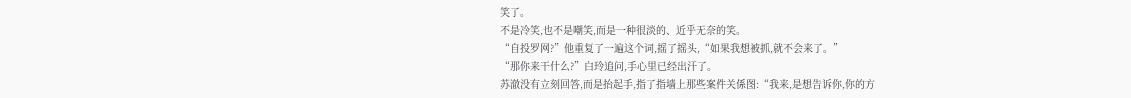笑了。
不是冷笑,也不是嘲笑,而是一种很淡的、近乎无奈的笑。
“自投罗网?”他重复了一遍这个词,摇了摇头,“如果我想被抓,就不会来了。”
“那你来干什么?”白玲追问,手心里已经出汗了。
苏澈没有立刻回答,而是抬起手,指了指墙上那些案件关係图:“我来,是想告诉你,你的方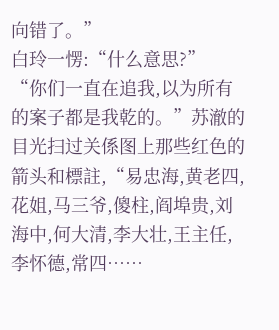向错了。”
白玲一愣:“什么意思?”
“你们一直在追我,以为所有的案子都是我乾的。”苏澈的目光扫过关係图上那些红色的箭头和標註,“易忠海,黄老四,花姐,马三爷,傻柱,阎埠贵,刘海中,何大清,李大壮,王主任,李怀德,常四……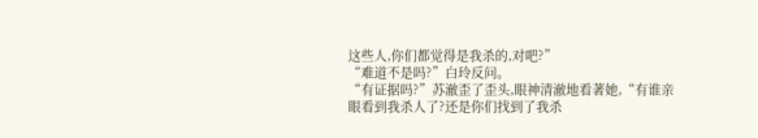这些人,你们都觉得是我杀的,对吧?”
“难道不是吗?”白玲反问。
“有证据吗?”苏澈歪了歪头,眼神清澈地看著她,“有谁亲眼看到我杀人了?还是你们找到了我杀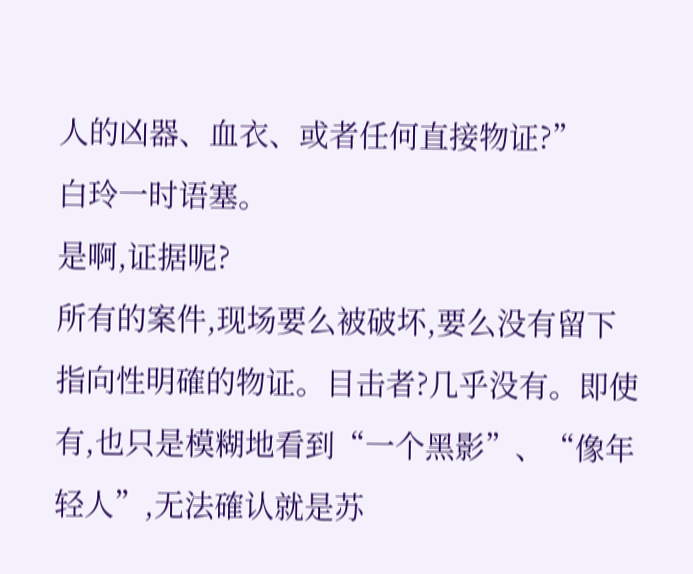人的凶器、血衣、或者任何直接物证?”
白玲一时语塞。
是啊,证据呢?
所有的案件,现场要么被破坏,要么没有留下指向性明確的物证。目击者?几乎没有。即使有,也只是模糊地看到“一个黑影”、“像年轻人”,无法確认就是苏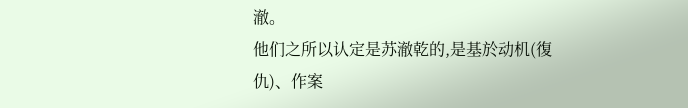澈。
他们之所以认定是苏澈乾的,是基於动机(復仇)、作案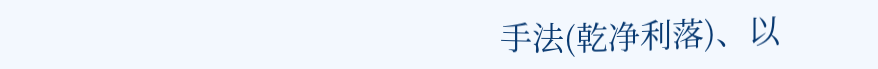手法(乾净利落)、以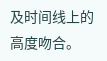及时间线上的高度吻合。